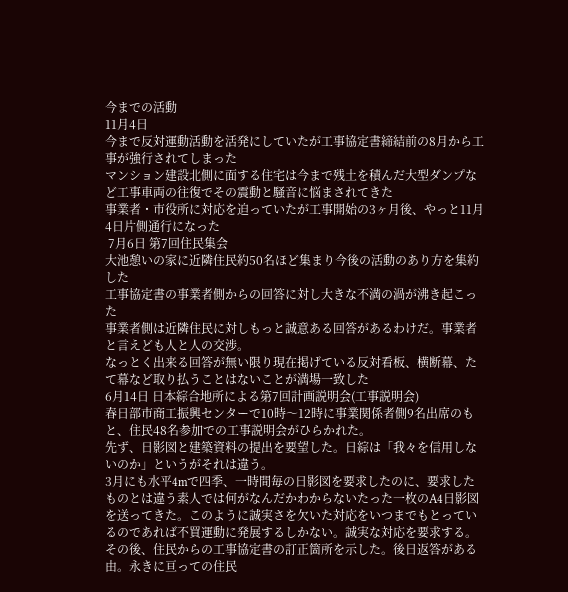今までの活動
11月4日
今まで反対運動活動を活発にしていたが工事協定書締結前の8月から工事が強行されてしまった
マンション建設北側に面する住宅は今まで残土を積んだ大型ダンプなど工事車両の往復でその震動と騒音に悩まされてきた
事業者・市役所に対応を迫っていたが工事開始の3ヶ月後、やっと11月4日片側通行になった
 7月6日 第7回住民集会
大池憩いの家に近隣住民約50名ほど集まり今後の活動のあり方を集約した
工事協定書の事業者側からの回答に対し大きな不満の渦が沸き起こった
事業者側は近隣住民に対しもっと誠意ある回答があるわけだ。事業者と言えども人と人の交渉。
なっとく出来る回答が無い限り現在掲げている反対看板、横断幕、たて幕など取り払うことはないことが満場一致した
6月14日 日本綜合地所による第7回計画説明会(工事説明会)
春日部市商工振興センターで10時〜12時に事業関係者側9名出席のもと、住民48名参加での工事説明会がひらかれた。
先ず、日影図と建築資料の提出を要望した。日綜は「我々を信用しないのか」というがそれは違う。
3月にも水平4mで四季、一時間毎の日影図を要求したのに、要求したものとは違う素人では何がなんだかわからないたった一枚のA4日影図を送ってきた。このように誠実さを欠いた対応をいつまでもとっているのであれば不買運動に発展するしかない。誠実な対応を要求する。
その後、住民からの工事協定書の訂正箇所を示した。後日返答がある由。永きに亘っての住民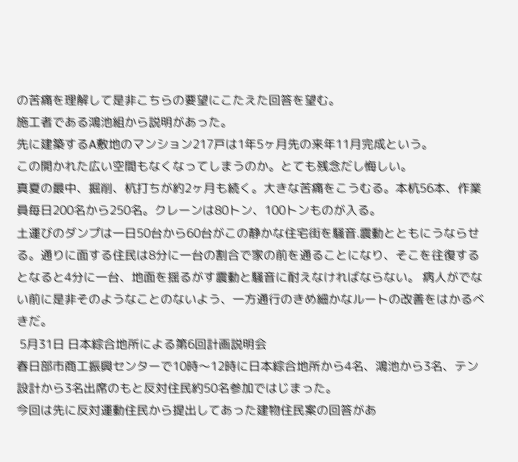の苦痛を理解して是非こちらの要望にこたえた回答を望む。
施工者である鴻池組から説明があった。
先に建築するA敷地のマンション217戸は1年5ヶ月先の来年11月完成という。
この開かれた広い空間もなくなってしまうのか。とても残念だし悔しい。
真夏の最中、掘削、杭打ちが約2ヶ月も続く。大きな苦痛をこうむる。本杭56本、作業員毎日200名から250名。クレーンは80トン、100トンものが入る。
土運びのダンプは一日50台から60台がこの静かな住宅街を騒音.震動とともにうならせる。通りに面する住民は8分に一台の割合で家の前を通ることになり、そこを往復するとなると4分に一台、地面を揺るがす震動と騒音に耐えなければならない。 病人がでない前に是非そのようなことのないよう、一方通行のきめ細かなルートの改善をはかるべきだ。
 5月31日 日本綜合地所による第6回計画説明会
春日部市商工振興センターで10時〜12時に日本綜合地所から4名、鴻池から3名、テン設計から3名出席のもと反対住民約50名参加ではじまった。
今回は先に反対運動住民から提出してあった建物住民案の回答があ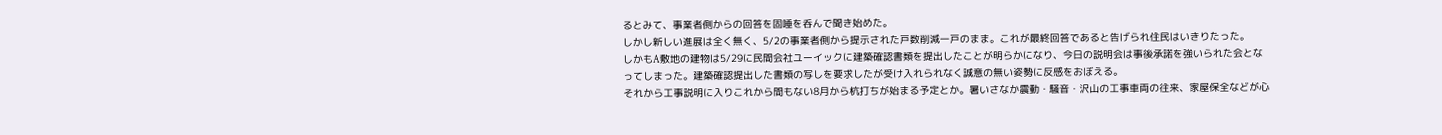るとみて、事業者側からの回答を固唾を呑んで聞き始めた。
しかし新しい進展は全く無く、5/2の事業者側から提示された戸数削減一戸のまま。これが最終回答であると告げられ住民はいきりたった。
しかもA敷地の建物は5/29に民間会社ユーイックに建築確認書類を提出したことが明らかになり、今日の説明会は事後承諾を強いられた会となってしまった。建築確認提出した書類の写しを要求したが受け入れられなく誠意の無い姿勢に反感をおぼえる。
それから工事説明に入りこれから間もない8月から杭打ちが始まる予定とか。暑いさなか震動・騒音・沢山の工事車両の往来、家屋保全などが心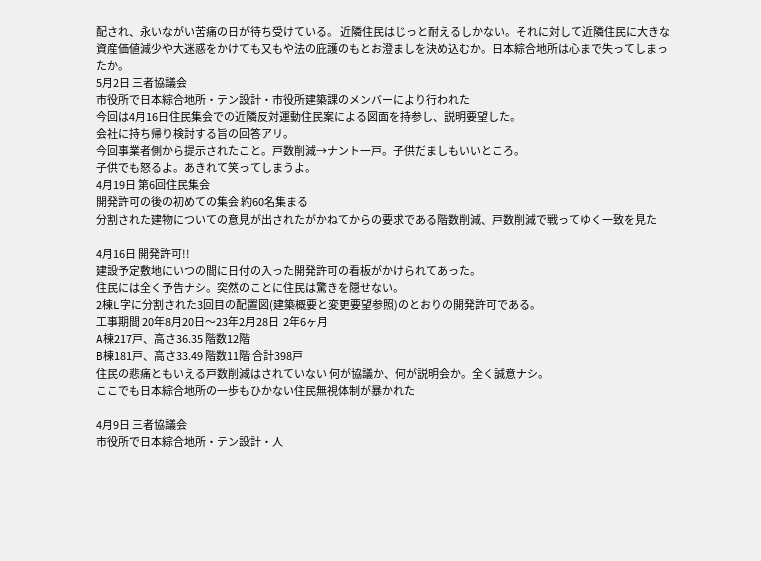配され、永いながい苦痛の日が待ち受けている。 近隣住民はじっと耐えるしかない。それに対して近隣住民に大きな資産価値減少や大迷惑をかけても又もや法の庇護のもとお澄ましを決め込むか。日本綜合地所は心まで失ってしまったか。
5月2日 三者協議会
市役所で日本綜合地所・テン設計・市役所建築課のメンバーにより行われた
今回は4月16日住民集会での近隣反対運動住民案による図面を持参し、説明要望した。
会社に持ち帰り検討する旨の回答アリ。
今回事業者側から提示されたこと。戸数削減→ナント一戸。子供だましもいいところ。
子供でも怒るよ。あきれて笑ってしまうよ。
4月19日 第6回住民集会
開発許可の後の初めての集会 約60名集まる
分割された建物についての意見が出されたがかねてからの要求である階数削減、戸数削減で戦ってゆく一致を見た

4月16日 開発許可!!
建設予定敷地にいつの間に日付の入った開発許可の看板がかけられてあった。
住民には全く予告ナシ。突然のことに住民は驚きを隠せない。
2棟L字に分割された3回目の配置図(建築概要と変更要望参照)のとおりの開発許可である。
工事期間 20年8月20日〜23年2月28日  2年6ヶ月
A棟217戸、高さ36.35 階数12階
B棟181戸、高さ33.49 階数11階 合計398戸
住民の悲痛ともいえる戸数削減はされていない 何が協議か、何が説明会か。全く誠意ナシ。
ここでも日本綜合地所の一歩もひかない住民無視体制が暴かれた

4月9日 三者協議会
市役所で日本綜合地所・テン設計・人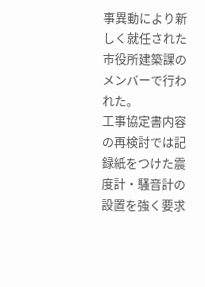事異動により新しく就任された市役所建築課のメンバーで行われた。
工事協定書内容の再検討では記録紙をつけた震度計・騒音計の設置を強く要求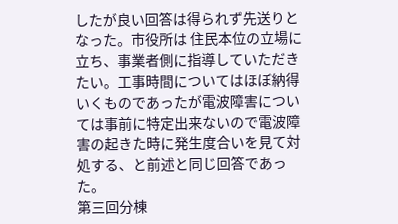したが良い回答は得られず先送りとなった。市役所は 住民本位の立場に立ち、事業者側に指導していただきたい。工事時間についてはほぼ納得いくものであったが電波障害については事前に特定出来ないので電波障害の起きた時に発生度合いを見て対処する、と前述と同じ回答であった。
第三回分棟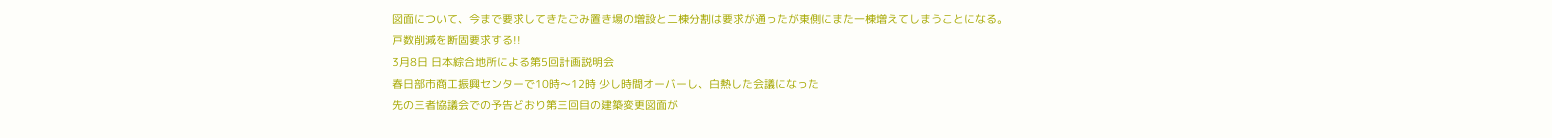図面について、今まで要求してきたごみ置き場の増設と二棟分割は要求が通ったが東側にまた一棟増えてしまうことになる。
戸数削減を断固要求する!!
3月8日 日本綜合地所による第5回計画説明会
春日部市商工振興センターで10時〜12時 少し時間オーバーし、白熱した会議になった
先の三者協議会での予告どおり第三回目の建築変更図面が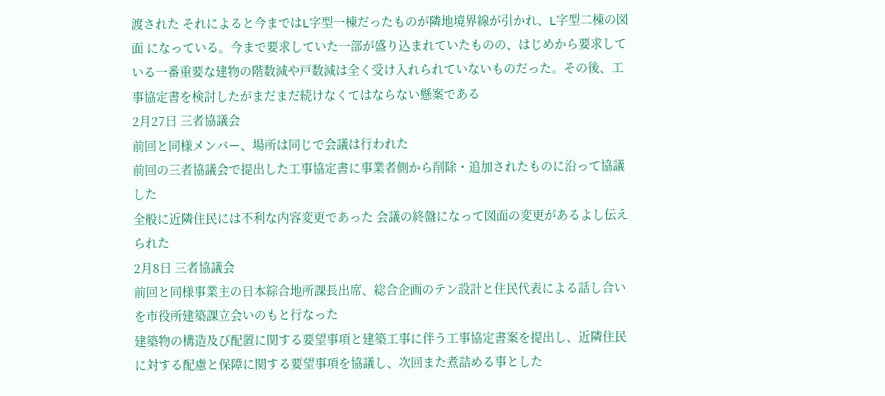渡された それによると今まではL字型一棟だったものが隣地境界線が引かれ、L字型二棟の図面 になっている。今まで要求していた一部が盛り込まれていたものの、はじめから要求している一番重要な建物の階数減や戸数減は全く受け入れられていないものだった。その後、工事協定書を検討したがまだまだ続けなくてはならない懸案である
2月27日 三者協議会
前回と同様メンバー、場所は同じで会議は行われた
前回の三者協議会で提出した工事協定書に事業者側から削除・追加されたものに沿って協議した
全般に近隣住民には不利な内容変更であった 会議の終盤になって図面の変更があるよし伝えられた
2月8日 三者協議会
前回と同様事業主の日本綜合地所課長出席、総合企画のテン設計と住民代表による話し合いを市役所建築課立会いのもと行なった
建築物の構造及び配置に関する要望事項と建築工事に伴う工事協定書案を提出し、近隣住民に対する配慮と保障に関する要望事項を協議し、次回また煮詰める事とした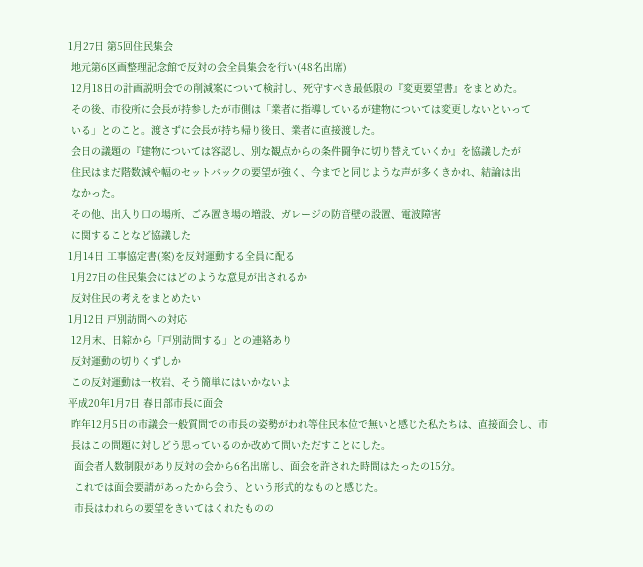1月27日 第5回住民集会
 地元第6区画整理記念館で反対の会全員集会を行い(48名出席)
 12月18日の計画説明会での削減案について検討し、死守すべき最低限の『変更要望書』をまとめた。
 その後、市役所に会長が持参したが市側は「業者に指導しているが建物については変更しないといって
 いる」とのこと。渡さずに会長が持ち帰り後日、業者に直接渡した。
 会日の議題の『建物については容認し、別な観点からの条件闘争に切り替えていくか』を協議したが
 住民はまだ階数減や幅のセットバックの要望が強く、今までと同じような声が多くきかれ、結論は出
 なかった。
 その他、出入り口の場所、ごみ置き場の増設、ガレージの防音壁の設置、電波障害
 に関することなど協議した
1月14日 工事協定書(案)を反対運動する全員に配る
 1月27日の住民集会にはどのような意見が出されるか
 反対住民の考えをまとめたい
1月12日 戸別訪問への対応
 12月末、日綜から「戸別訪問する」との連絡あり
 反対運動の切りくずしか
 この反対運動は一枚岩、そう簡単にはいかないよ
平成20年1月7日 春日部市長に面会
 昨年12月5日の市議会一般質問での市長の姿勢がわれ等住民本位で無いと感じた私たちは、直接面会し、市
 長はこの問題に対しどう思っているのか改めて問いただすことにした。
  面会者人数制限があり反対の会から6名出席し、面会を許された時間はたったの15分。
  これでは面会要請があったから会う、という形式的なものと感じた。
  市長はわれらの要望をきいてはくれたものの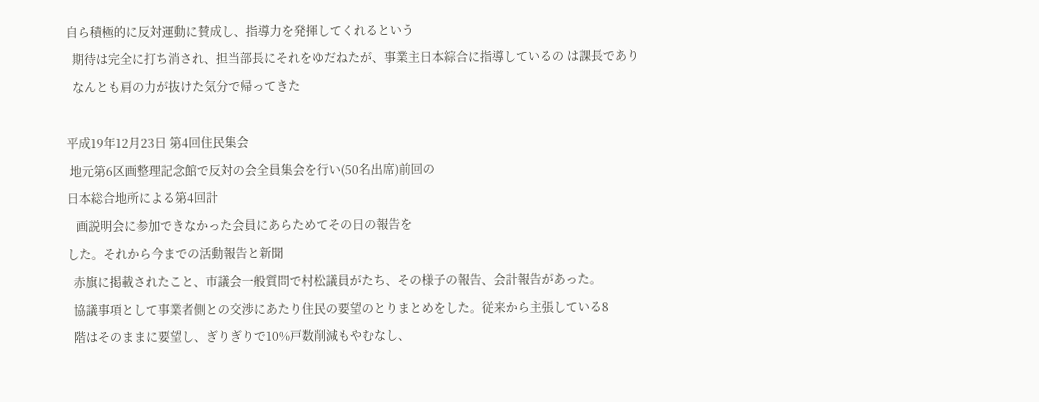自ら積極的に反対運動に賛成し、指導力を発揮してくれるという
  期待は完全に打ち消され、担当部長にそれをゆだねたが、事業主日本綜合に指導しているの は課長であり
  なんとも肩の力が抜けた気分で帰ってきた

平成19年12月23日 第4回住民集会
 地元第6区画整理記念館で反対の会全員集会を行い(50名出席)前回の
日本総合地所による第4回計
   画説明会に参加できなかった会員にあらためてその日の報告を
した。それから今までの活動報告と新聞
  赤旗に掲載されたこと、市議会一般質問で村松議員がたち、その様子の報告、会計報告があった。
  協議事項として事業者側との交渉にあたり住民の要望のとりまとめをした。従来から主張している8
  階はそのままに要望し、ぎりぎりで10%戸数削減もやむなし、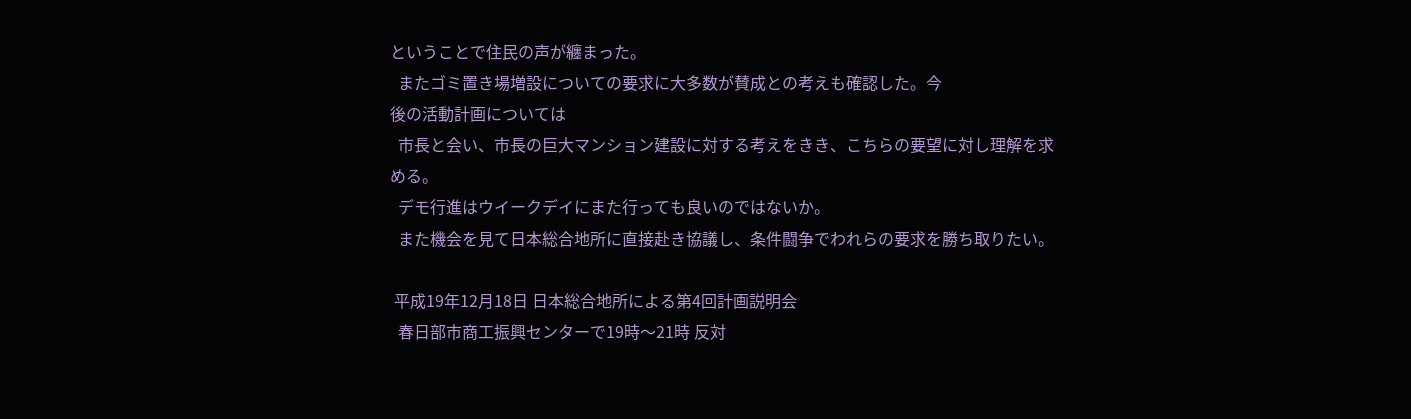ということで住民の声が纏まった。
  またゴミ置き場増設についての要求に大多数が賛成との考えも確認した。今
後の活動計画については
  市長と会い、市長の巨大マンション建設に対する考えをきき、こちらの要望に対し理解を求める。
  デモ行進はウイークデイにまた行っても良いのではないか。
  また機会を見て日本総合地所に直接赴き協議し、条件闘争でわれらの要求を勝ち取りたい。

 平成19年12月18日 日本総合地所による第4回計画説明会
  春日部市商工振興センターで19時〜21時 反対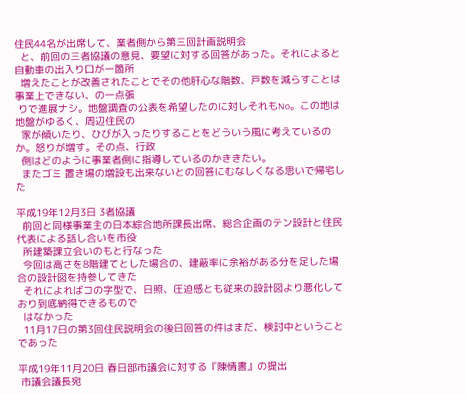住民44名が出席して、業者側から第三回計画説明会
  と、前回の三者協議の意見、要望に対する回答があった。それによると自動車の出入り口が一箇所
  増えたことが改善されたことでその他肝心な階数、戸数を減らすことは事業上できない、の一点張
 りで進展ナシ。地盤調査の公表を希望したのに対しそれもNo。この地は地盤がゆるく、周辺住民の
  家が傾いたり、ひびが入ったりすることをどういう風に考えているのか。怒りが増す。その点、行政
  側はどのように事業者側に指導しているのかききたい。
  またゴミ 置き場の増設も出来ないとの回答にむなしくなる思いで帰宅した

平成19年12月3日 3者協議
  前回と同様事業主の日本綜合地所課長出席、総合企画のテン設計と住民代表による話し合いを市役
  所建築課立会いのもと行なった
  今回は高さを8階建てとした場合の、建蔽率に余裕がある分を足した場合の設計図を持参してきた
  それによればコの字型で、日照、圧迫感とも従来の設計図より悪化しており到底納得できるもので
  はなかった
  11月17日の第3回住民説明会の後日回答の件はまだ、検討中ということであった

平成19年11月20日 春日部市議会に対する『陳情書』の提出
 市議会議長宛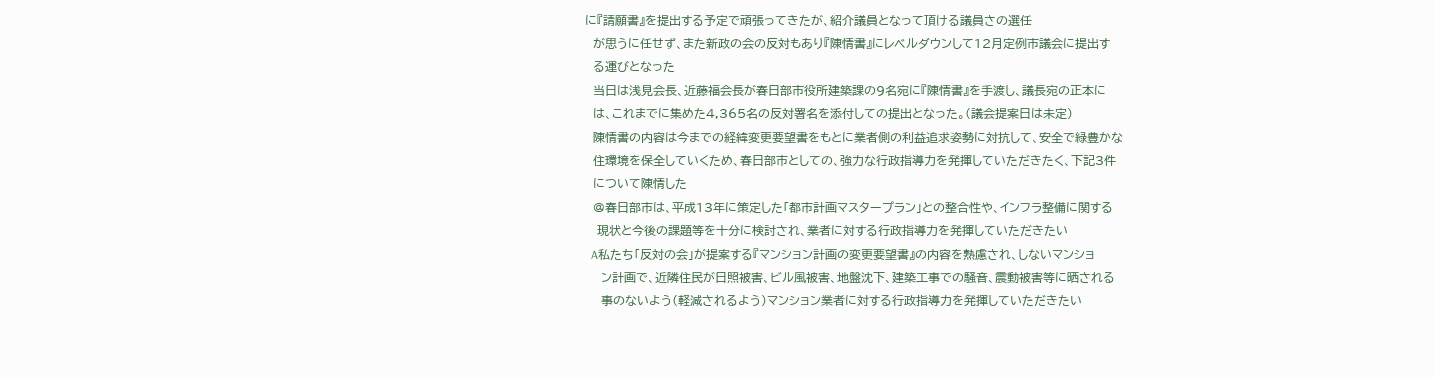に『請願書』を提出する予定で頑張ってきたが、紹介議員となって頂ける議員さの選任
  が思うに任せず、また新政の会の反対もあり『陳情書』にレベルダウンして12月定例市議会に提出す
  る運びとなった
  当日は浅見会長、近藤福会長が春日部市役所建築課の9名宛に『陳情書』を手渡し、議長宛の正本に
  は、これまでに集めた4,365名の反対署名を添付しての提出となった。(議会提案日は未定)
  陳情書の内容は今までの経緯変更要望書をもとに業者側の利益追求姿勢に対抗して、安全で緑豊かな
  住環境を保全していくため、春日部市としての、強力な行政指導力を発揮していただきたく、下記3件
  について陳情した
  @春日部市は、平成13年に策定した「都市計画マスタープラン」との整合性や、インフラ整備に関する
   現状と今後の課題等を十分に検討され、業者に対する行政指導力を発揮していただきたい
  A私たち「反対の会」が提案する『マンション計画の変更要望書』の内容を熟慮され、しないマンショ
    ン計画で、近隣住民が日照被害、ビル風被害、地盤沈下、建築工事での騒音、震動被害等に晒される
    事のないよう(軽減されるよう)マンション業者に対する行政指導力を発揮していただきたい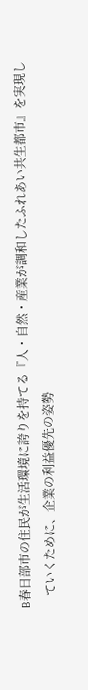B春日部市の住民が生活環境に誇りを持てる『人・自然・産業が調和したふれあい共生都市』を実現し
    ていくために、企業の利益優先の姿勢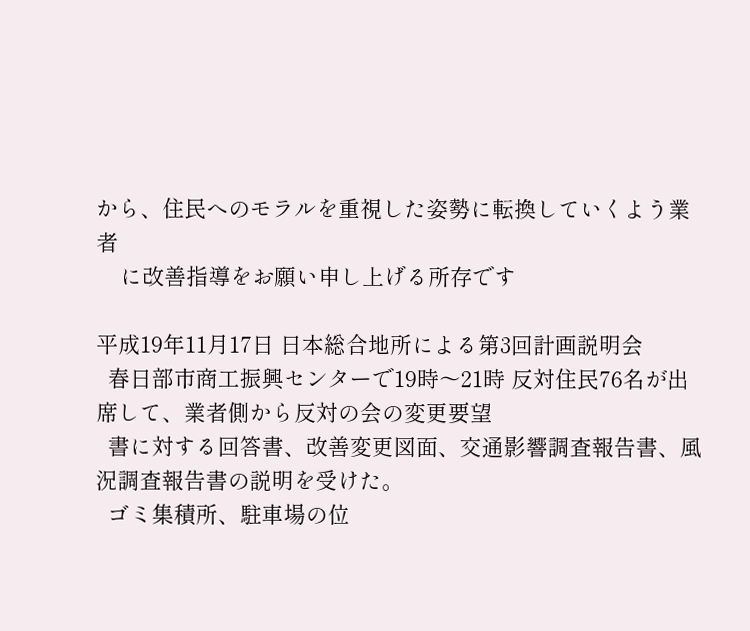から、住民へのモラルを重視した姿勢に転換していくよう業者
    に改善指導をお願い申し上げる所存です

平成19年11月17日 日本総合地所による第3回計画説明会
  春日部市商工振興センターで19時〜21時 反対住民76名が出席して、業者側から反対の会の変更要望
  書に対する回答書、改善変更図面、交通影響調査報告書、風況調査報告書の説明を受けた。
  ゴミ集積所、駐車場の位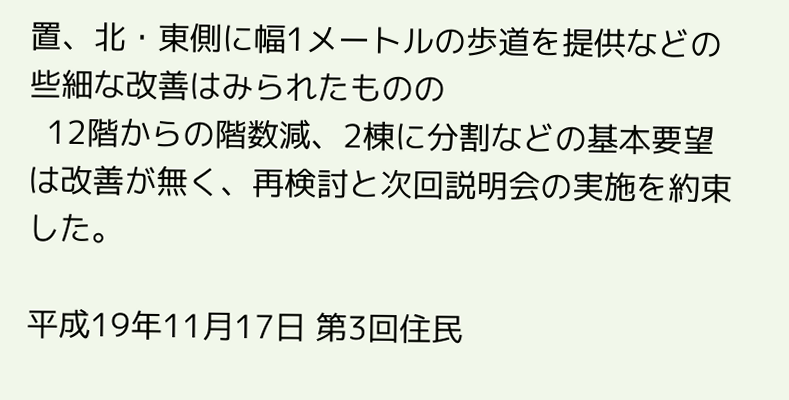置、北・東側に幅1メートルの歩道を提供などの些細な改善はみられたものの
  12階からの階数減、2棟に分割などの基本要望は改善が無く、再検討と次回説明会の実施を約束した。

平成19年11月17日 第3回住民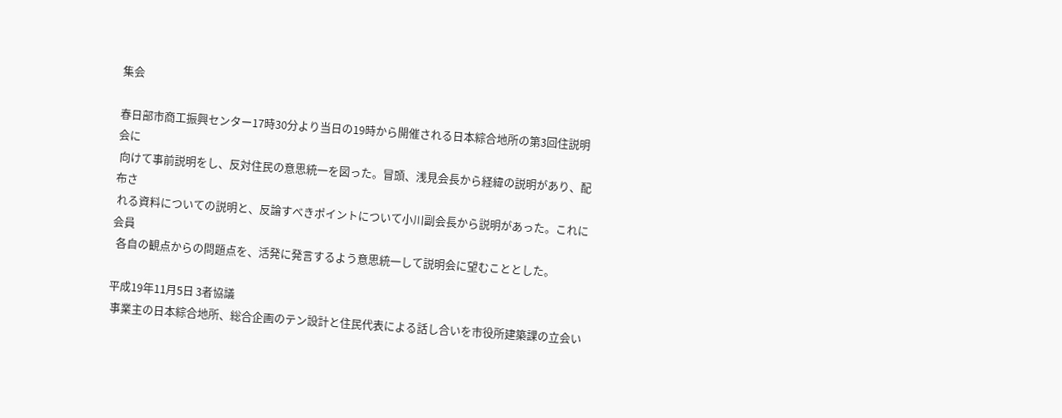集会

春日部市商工振興センター17時30分より当日の19時から開催される日本綜合地所の第3回住説明会に
 向けて事前説明をし、反対住民の意思統一を図った。冒頭、浅見会長から経緯の説明があり、配布さ
 れる資料についての説明と、反論すべきポイントについて小川副会長から説明があった。これに会員
  各自の観点からの問題点を、活発に発言するよう意思統一して説明会に望むこととした。

平成19年11月5日 3者協議
 事業主の日本綜合地所、総合企画のテン設計と住民代表による話し合いを市役所建築課の立会い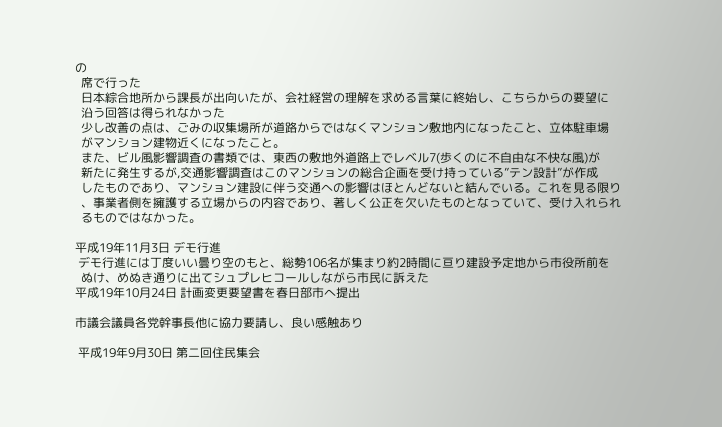の
  席で行った
  日本綜合地所から課長が出向いたが、会社経営の理解を求める言葉に終始し、こちらからの要望に
  沿う回答は得られなかった
  少し改善の点は、ごみの収集場所が道路からではなくマンション敷地内になったこと、立体駐車場
  がマンション建物近くになったこと。
  また、ビル風影響調査の書類では、東西の敷地外道路上でレベル7(歩くのに不自由な不快な風)が
  新たに発生するが,交通影響調査はこのマンションの総合企画を受け持っている”テン設計”が作成
  したものであり、マンション建設に伴う交通への影響はほとんどないと結んでいる。これを見る限り
  、事業者側を擁護する立場からの内容であり、著しく公正を欠いたものとなっていて、受け入れられ
  るものではなかった。

平成19年11月3日 デモ行進
 デモ行進には丁度いい曇り空のもと、総勢106名が集まり約2時間に亘り建設予定地から市役所前を
  ぬけ、めぬき通りに出てシュプレヒコールしながら市民に訴えた
平成19年10月24日 計画変更要望書を春日部市へ提出

市議会議員各党幹事長他に協力要請し、良い感触あり

 平成19年9月30日 第二回住民集会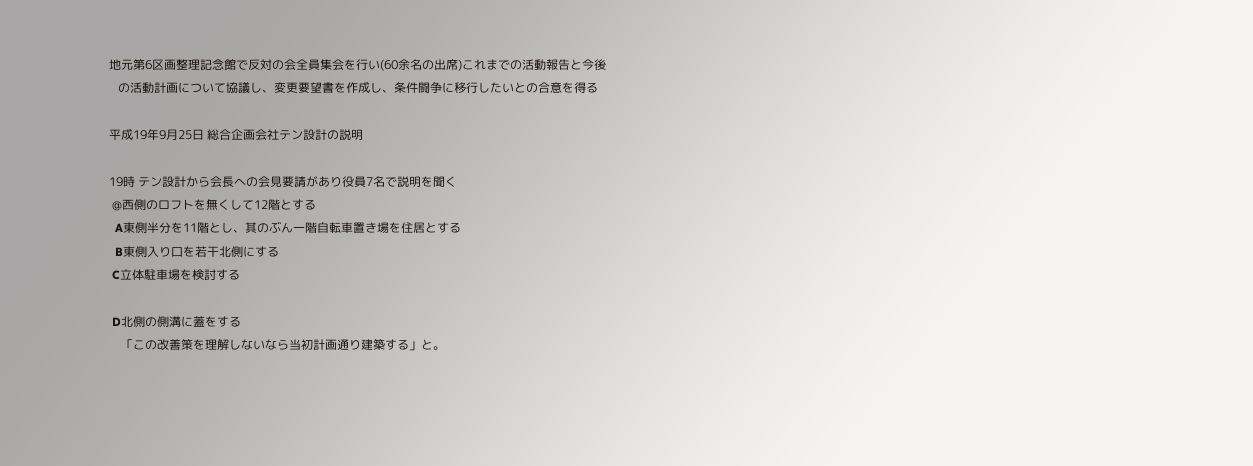地元第6区画整理記念館で反対の会全員集会を行い(60余名の出席)これまでの活動報告と今後
   の活動計画について協議し、変更要望書を作成し、条件闘争に移行したいとの合意を得る

平成19年9月25日 総合企画会社テン設計の説明

19時 テン設計から会長への会見要請があり役員7名で説明を聞く
 @西側のロフトを無くして12階とする
  A東側半分を11階とし、其のぶん一階自転車置き場を住居とする
  B東側入り口を若干北側にする
 C立体駐車場を検討する

 D北側の側溝に蓋をする
    「この改善策を理解しないなら当初計画通り建築する」と。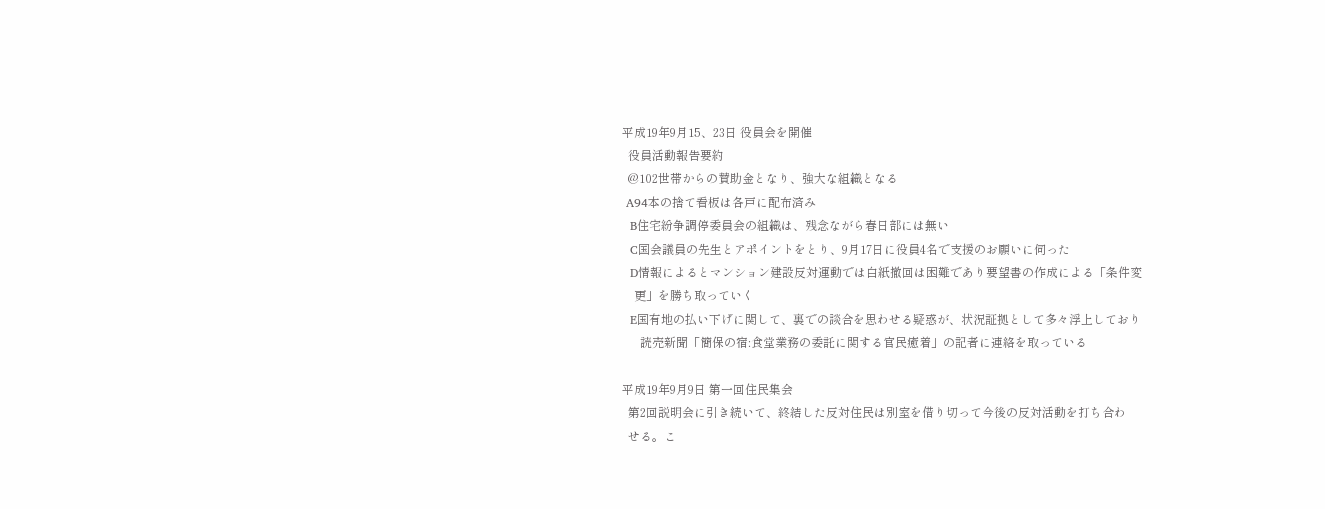平成19年9月15、23日 役員会を開催
  役員活動報告要約
  @102世帯からの賛助金となり、強大な組織となる
 A94本の捨て看板は各戸に配布済み
  B住宅紛争調停委員会の組織は、残念ながら春日部には無い
  C国会議員の先生とアポイントをとり、9月17日に役員4名で支援のお願いに伺った
  D情報によるとマンション建設反対運動では白紙撤回は困難であり要望書の作成による「条件変
    更」を勝ち取っていく
  E国有地の払い下げに関して、裏での談合を思わせる疑惑が、状況証拠として多々浮上しており
      読売新聞「簡保の宿:食堂業務の委託に関する官民癒着」の記者に連絡を取っている

平成19年9月9日 第一回住民集会
  第2回説明会に引き続いて、終結した反対住民は別室を借り切って今後の反対活動を打ち合わ
  せる。こ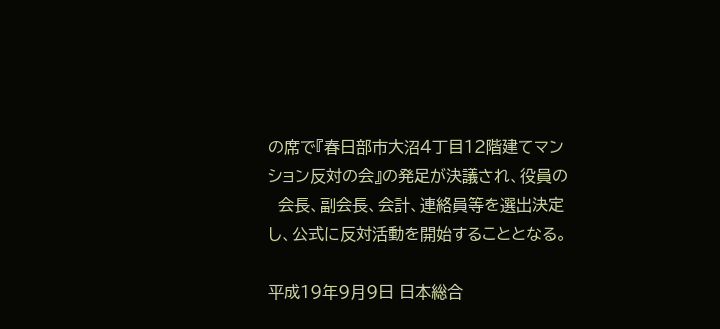の席で『春日部市大沼4丁目12階建てマンション反対の会』の発足が決議され、役員の
  会長、副会長、会計、連絡員等を選出決定し、公式に反対活動を開始することとなる。

平成19年9月9日 日本総合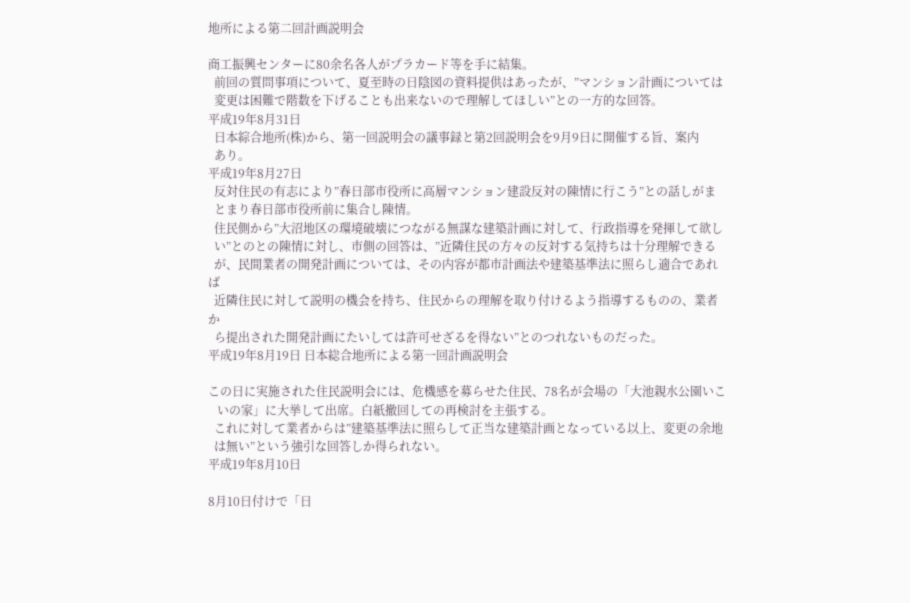地所による第二回計画説明会

商工振興センターに80余名各人がプラカード等を手に結集。
  前回の質問事項について、夏至時の日陰図の資料提供はあったが、”マンション計画については
  変更は困難で階数を下げることも出来ないので理解してほしい”との一方的な回答。
平成19年8月31日
  日本綜合地所(株)から、第一回説明会の議事録と第2回説明会を9月9日に開催する旨、案内
  あり。
平成19年8月27日
  反対住民の有志により”春日部市役所に高層マンション建設反対の陳情に行こう”との話しがま
  とまり春日部市役所前に集合し陳情。
  住民側から”大沼地区の環境破壊につながる無謀な建築計画に対して、行政指導を発揮して欲し
  い”とのとの陳情に対し、市側の回答は、”近隣住民の方々の反対する気持ちは十分理解できる
  が、民間業者の開発計画については、その内容が都市計画法や建築基準法に照らし適合であれば
  近隣住民に対して説明の機会を持ち、住民からの理解を取り付けるよう指導するものの、業者か
  ら提出された開発計画にたいしては許可せざるを得ない”とのつれないものだった。
平成19年8月19日 日本総合地所による第一回計画説明会

この日に実施された住民説明会には、危機感を募らせた住民、78名が会場の「大池親水公園いこ
   いの家」に大挙して出席。白紙撤回しての再検討を主張する。
  これに対して業者からは”建築基準法に照らして正当な建築計画となっている以上、変更の余地
  は無い”という強引な回答しか得られない。
平成19年8月10日

8月10日付けで「日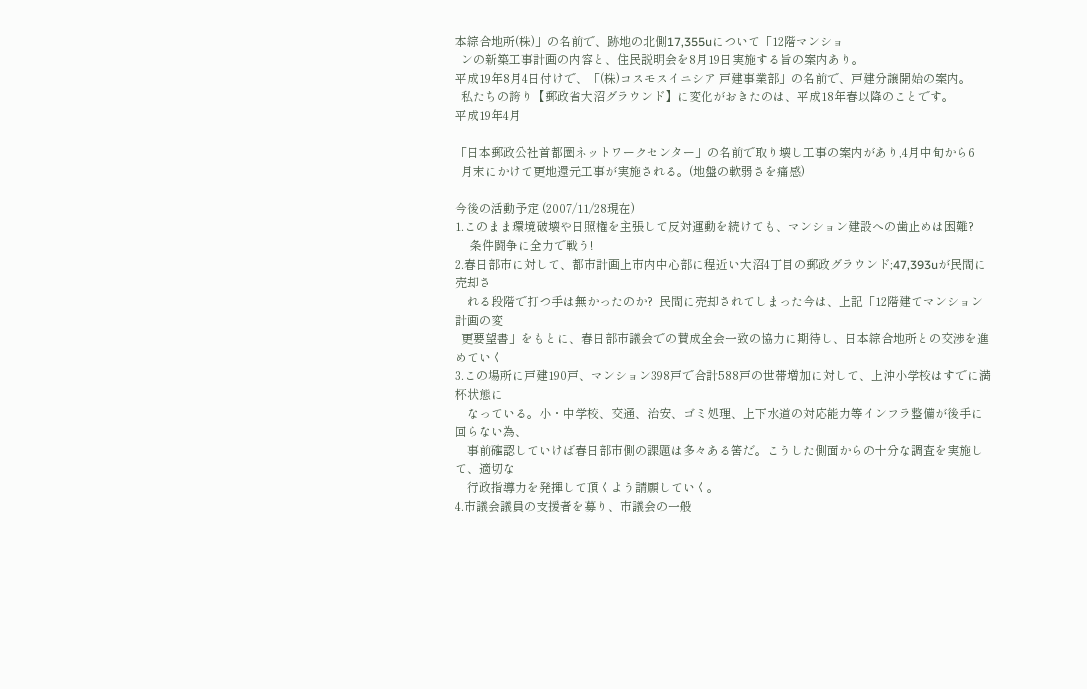本綜合地所(株)」の名前で、跡地の北側17,355uについて「12階マンショ
  ンの新築工事計画の内容と、住民説明会を8月19日実施する旨の案内あり。
平成19年8月4日付けで、「(株)コスモスイニシア 戸建事業部」の名前で、戸建分譲開始の案内。
  私たちの誇り【郵政省大沼グラウンド】に変化がおきたのは、平成18年春以降のことです。
平成19年4月

「日本郵政公社首都圏ネットワークセンター」の名前で取り壊し工事の案内があり,4月中旬から6
  月末にかけて更地還元工事が実施される。(地盤の軟弱さを痛感)

今後の活動予定 (2007/11/28現在)
1.このまま環境破壊や日照権を主張して反対運動を続けても、マンション建設への歯止めは困難?
     条件闘争に全力で戦う!
2.春日部市に対して、都市計画上市内中心部に程近い大沼4丁目の郵政グラウンド;47,393uが民間に売却さ
    れる段階で打つ手は無かったのか?  民間に売却されてしまった今は、上記「12階建てマンション計画の変
  更要望書」をもとに、春日部市議会での賛成全会一致の協力に期待し、日本綜合地所との交渉を進めていく
3.この場所に戸建190戸、マンション398戸で合計588戸の世帯増加に対して、上沖小学校はすでに満杯状態に
    なっている。小・中学校、交通、治安、ゴミ処理、上下水道の対応能力等インフラ整備が後手に回らない為、
    事前確認していけば春日部市側の課題は多々ある筈だ。こうした側面からの十分な調査を実施して、適切な
    行政指導力を発揮して頂くよう請願していく。
4.市議会議員の支援者を募り、市議会の一般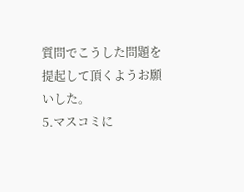質問でこうした問題を提起して頂くようお願いした。
5.マスコミに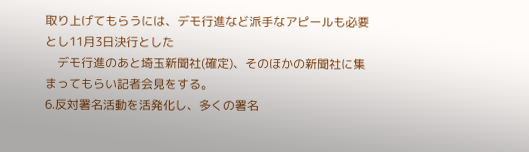取り上げてもらうには、デモ行進など派手なアピールも必要とし11月3日決行とした
    デモ行進のあと埼玉新聞社(確定)、そのほかの新聞社に集まってもらい記者会見をする。
6.反対署名活動を活発化し、多くの署名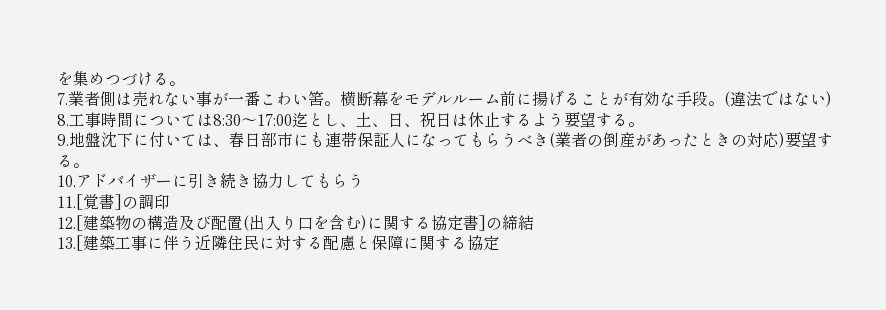を集めつづける。
7.業者側は売れない事が一番こわい筈。横断幕をモデルルーム前に揚げることが有効な手段。(違法ではない)
8.工事時間については8:30〜17:00迄とし、土、日、祝日は休止するよう要望する。
9.地盤沈下に付いては、春日部市にも連帯保証人になってもらうべき(業者の倒産があったときの対応)要望する。
10.アドバイザーに引き続き協力してもらう
11.[覚書]の調印
12.[建築物の構造及び配置(出入り口を含む)に関する協定書]の締結
13.[建築工事に伴う近隣住民に対する配慮と保障に関する協定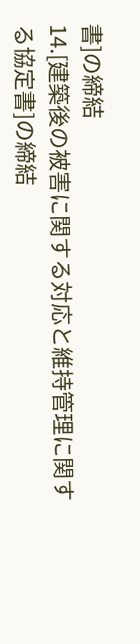書]の締結
14.[建築後の被害に関する対応と維持管理に関する協定書]の締結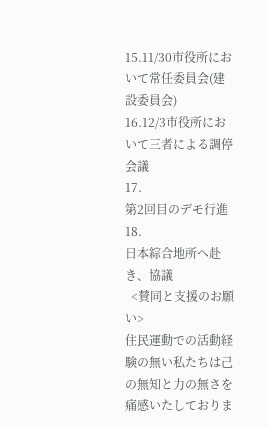15.11/30市役所において常任委員会(建設委員会)
16.12/3市役所において三者による調停会議
17.
第2回目のデモ行進
18.
日本綜合地所へ赴き、協議
  <賛同と支援のお願い>
住民運動での活動経験の無い私たちは己の無知と力の無さを痛感いたしておりま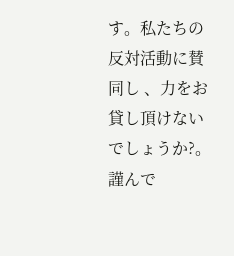す。私たちの反対活動に賛同し 、力をお貸し頂けないでしょうか?。
謹んで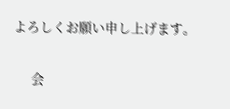よろしくお願い申し上げます。

      会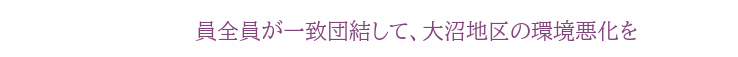員全員が一致団結して、大沼地区の環境悪化を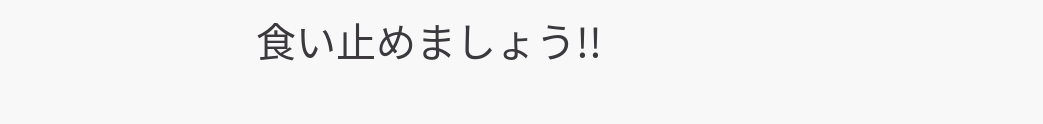食い止めましょう!!